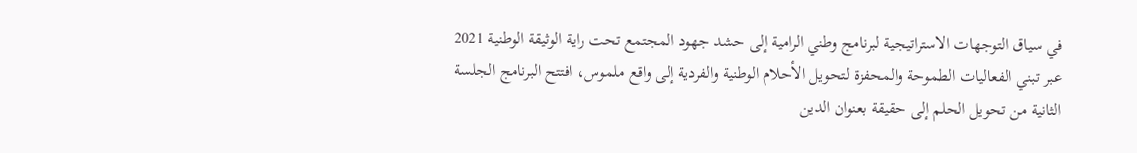في سياق التوجهات الاستراتيجية لبرنامج وطني الرامية إلى حشد جهود المجتمع تحت راية الوثيقة الوطنية 2021 عبر تبني الفعاليات الطموحة والمحفزة لتحويل الأحلام الوطنية والفردية إلى واقع ملموس، افتتح البرنامج الجلسة الثانية من تحويل الحلم إلى حقيقة بعنوان الدين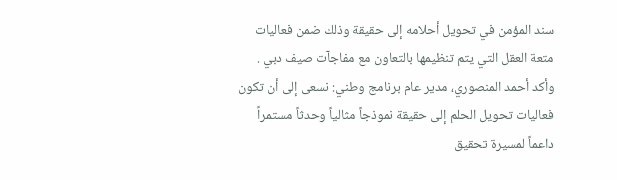سند المؤمن في تحويل أحلامه إلى حقيقة وذلك ضمن فعاليات متعة العقل التي يتم تنظيمها بالتعاون مع مفاجآت صيف دبي .
وأكد أحمد المنصوري، مدير عام برنامج وطني: نسعى إلى أن تكون فعاليات تحويل الحلم إلى حقيقة نموذجاً مثالياً وحدثاً مستمراً داعماً لمسيرة تحقيق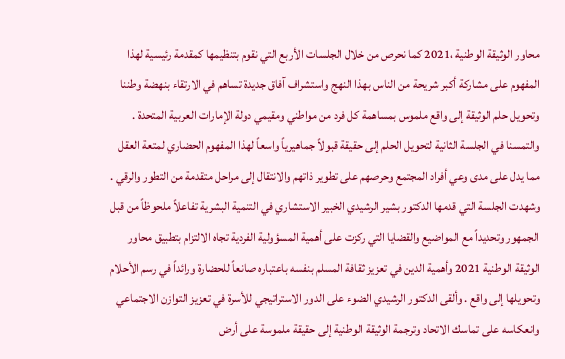محاور الوثيقة الوطنية ،2021 كما نحرص من خلال الجلسات الأربع التي نقوم بتنظيمها كمقدمة رئيسية لهذا المفهوم على مشاركة أكبر شريحة من الناس بهذا النهج واستشراف آفاق جديدة تساهم في الارتقاء بنهضة وطننا وتحويل حلم الوثيقة إلى واقع ملموس بمساهمة كل فرد من مواطني ومقيمي دولة الإمارات العربية المتحدة . والتمسنا في الجلسة الثانية لتحويل الحلم إلى حقيقة قبولاً جماهيرياً واسعاً لهذا المفهوم الحضاري لمتعة العقل مما يدل على مدى وعي أفراد المجتمع وحرصهم على تطوير ذاتهم والانتقال إلى مراحل متقدمة من التطور والرقي .
وشهدت الجلسة التي قدمها الدكتور بشير الرشيدي الخبير الاستشاري في التنمية البشرية تفاعلاً ملحوظاً من قبل الجمهور وتحديداً مع المواضيع والقضايا التي ركزت على أهمية المسؤولية الفردية تجاه الالتزام بتطبيق محاور الوثيقة الوطنية 2021 وأهمية الدين في تعزيز ثقافة المسلم بنفسه باعتباره صانعاً للحضارة ورائداً في رسم الأحلام وتحويلها إلى واقع . وألقى الدكتور الرشيدي الضوء على الدور الاستراتيجي للأسرة في تعزيز التوازن الاجتماعي وانعكاسه على تماسك الاتحاد وترجمة الوثيقة الوطنية إلى حقيقة ملموسة على أرض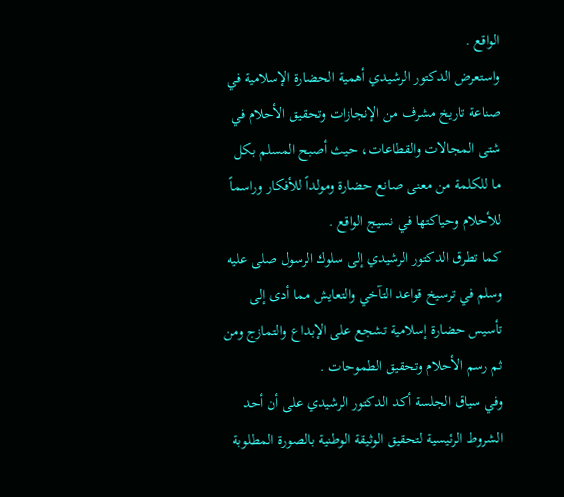الواقع .
واستعرض الدكتور الرشيدي أهمية الحضارة الإسلامية في صناعة تاريخ مشرف من الإنجازات وتحقيق الأحلام في شتى المجالات والقطاعات، حيث أصبح المسلم بكل ما للكلمة من معنى صانع حضارة ومولداً للأفكار وراسماً للأحلام وحياكتها في نسيج الواقع .
كما تطرق الدكتور الرشيدي إلى سلوك الرسول صلى عليه وسلم في ترسيخ قواعد التآخي والتعايش مما أدى إلى تأسيس حضارة إسلامية تشجع على الإبداع والتمازج ومن ثم رسم الأحلام وتحقيق الطموحات .
وفي سياق الجلسة أكد الدكتور الرشيدي على أن أحد الشروط الرئيسية لتحقيق الوثيقة الوطنية بالصورة المطلوبة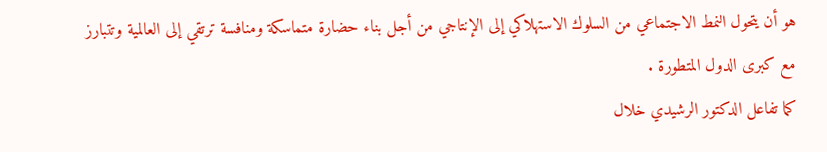هو أن يتحول النمط الاجتماعي من السلوك الاستهلاكي إلى الإنتاجي من أجل بناء حضارة متماسكة ومنافسة ترتقي إلى العالمية وتتبارز مع كبرى الدول المتطورة .
كما تفاعل الدكتور الرشيدي خلال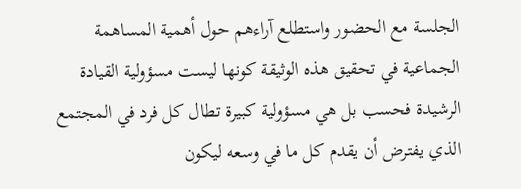الجلسة مع الحضور واستطلع آراءهم حول أهمية المساهمة الجماعية في تحقيق هذه الوثيقة كونها ليست مسؤولية القيادة الرشيدة فحسب بل هي مسؤولية كبيرة تطال كل فرد في المجتمع الذي يفترض أن يقدم كل ما في وسعه ليكون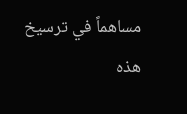مساهماً في ترسيخ هذه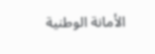الأمانة الوطنية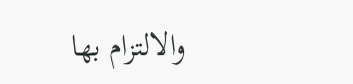والالتزام بها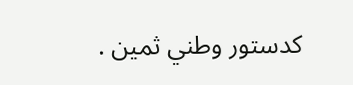كدستور وطني ثمين .